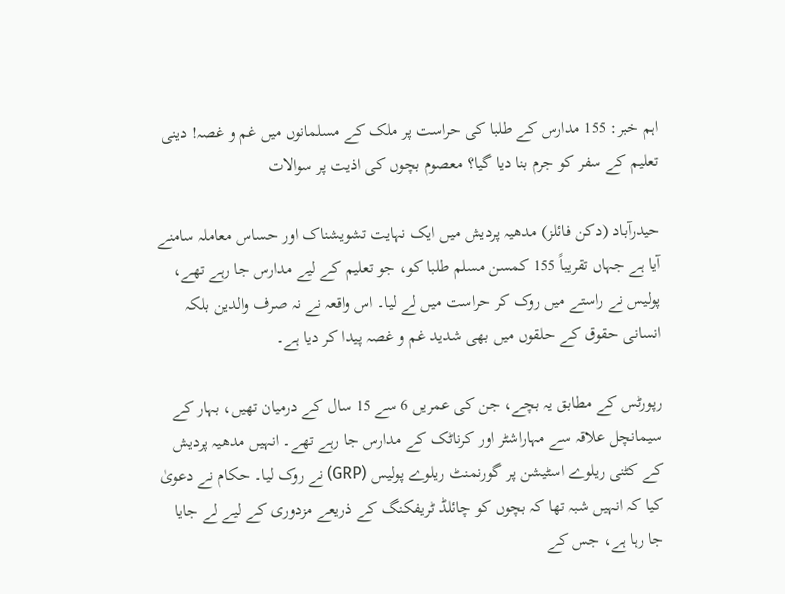اہم خبر: 155 مدارس کے طلبا کی حراست پر ملک کے مسلمانوں میں غم و غصہ! دینی تعلیم کے سفر کو جرم بنا دیا گیا؟ معصوم بچوں کی اذیت پر سوالات

حیدرآباد (دکن فائلز) مدھیہ پردیش میں ایک نہایت تشویشناک اور حساس معاملہ سامنے آیا ہے جہاں تقریباً 155 کمسن مسلم طلبا کو، جو تعلیم کے لیے مدارس جا رہے تھے، پولیس نے راستے میں روک کر حراست میں لے لیا۔ اس واقعہ نے نہ صرف والدین بلکہ انسانی حقوق کے حلقوں میں بھی شدید غم و غصہ پیدا کر دیا ہے۔

رپورٹس کے مطابق یہ بچے، جن کی عمریں 6 سے 15 سال کے درمیان تھیں، بہار کے سیمانچل علاقہ سے مہاراشٹر اور کرناٹک کے مدارس جا رہے تھے۔ انہیں مدھیہ پردیش کے کٹنی ریلوے اسٹیشن پر گورنمنٹ ریلوے پولیس (GRP) نے روک لیا۔ حکام نے دعویٰ کیا کہ انہیں شبہ تھا کہ بچوں کو چائلڈ ٹریفکنگ کے ذریعے مزدوری کے لیے لے جایا جا رہا ہے، جس کے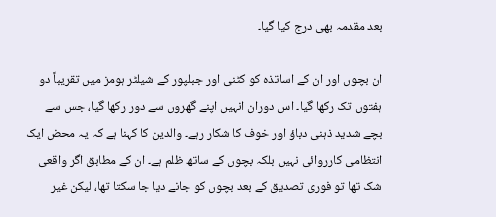بعد مقدمہ بھی درج کیا گیا۔

ان بچوں اور ان کے اساتذہ کو کٹنی اور جبلپور کے شیلٹر ہومز میں تقریباً دو ہفتوں تک رکھا گیا۔ اس دوران انہیں اپنے گھروں سے دور رکھا گیا، جس سے بچے شدید ذہنی دباؤ اور خوف کا شکار رہے۔ والدین کا کہنا ہے کہ یہ محض ایک انتظامی کارروائی نہیں بلکہ بچوں کے ساتھ ظلم ہے۔ ان کے مطابق اگر واقعی شک تھا تو فوری تصدیق کے بعد بچوں کو جانے دیا جا سکتا تھا، لیکن غیر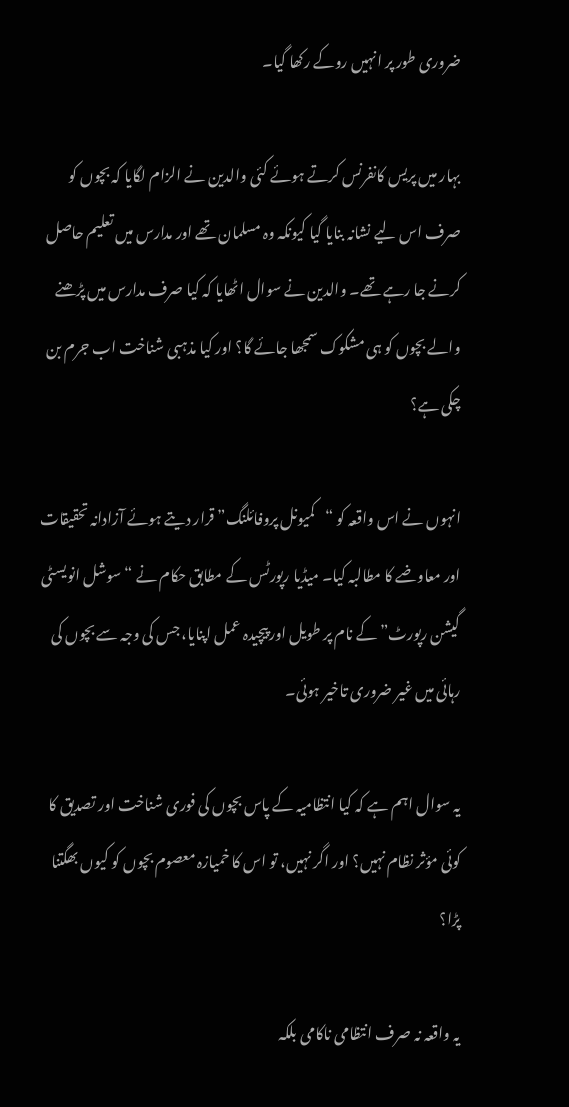ضروری طور پر انہیں روکے رکھا گیا۔

بہار میں پریس کانفرنس کرتے ہوئے کئی والدین نے الزام لگایا کہ بچوں کو صرف اس لیے نشانہ بنایا گیا کیونکہ وہ مسلمان تھے اور مدارس میں تعلیم حاصل کرنے جا رہے تھے۔ والدین نے سوال اٹھایا کہ کیا صرف مدارس میں پڑھنے والے بچوں کو ہی مشکوک سمجھا جائے گا؟ اور کیا مذہبی شناخت اب جرم بن چکی ہے؟

انہوں نے اس واقعہ کو “کمیونل پروفائلنگ” قرار دیتے ہوئے آزادانہ تحقیقات اور معاوضے کا مطالبہ کیا۔ میڈیا رپورٹس کے مطابق حکام نے “سوشل انویسٹی گیشن رپورٹ” کے نام پر طویل اور پیچیدہ عمل اپنایا، جس کی وجہ سے بچوں کی رہائی میں غیر ضروری تاخیر ہوئی۔

یہ سوال اہم ہے کہ کیا انتظامیہ کے پاس بچوں کی فوری شناخت اور تصدیق کا کوئی مؤثر نظام نہیں؟ اور اگر نہیں، تو اس کا خمیازہ معصوم بچوں کو کیوں بھگتنا پڑا؟

یہ واقعہ نہ صرف انتظامی ناکامی بلکہ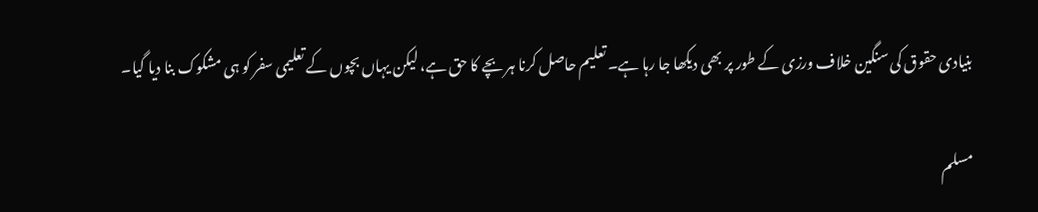بنیادی حقوق کی سنگین خلاف ورزی کے طور پر بھی دیکھا جا رہا ہے۔ تعلیم حاصل کرنا ہر بچے کا حق ہے، لیکن یہاں بچوں کے تعلیمی سفر کو ہی مشکوک بنا دیا گیا۔

مسلم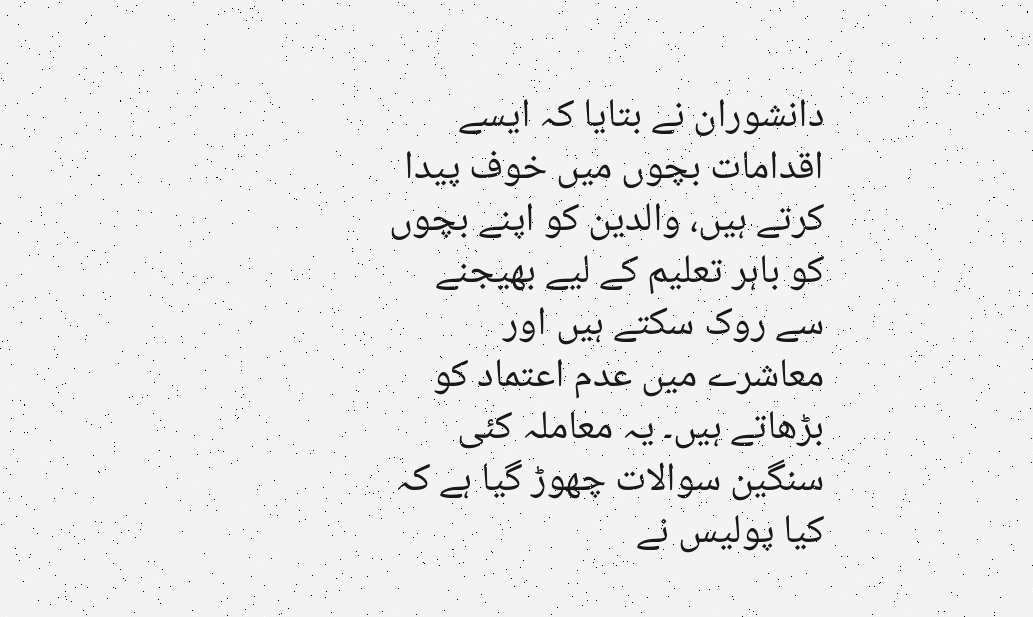دانشوران نے بتایا کہ ایسے اقدامات بچوں میں خوف پیدا کرتے ہیں، والدین کو اپنے بچوں کو باہر تعلیم کے لیے بھیجنے سے روک سکتے ہیں اور معاشرے میں عدم اعتماد کو بڑھاتے ہیں۔ یہ معاملہ کئی سنگین سوالات چھوڑ گیا ہے کہ کیا پولیس نے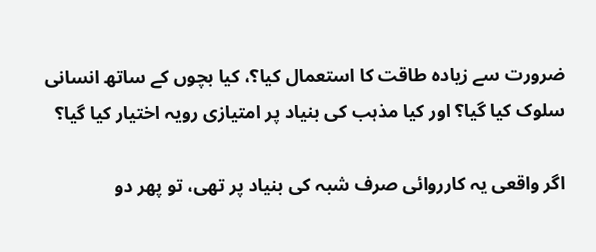ضرورت سے زیادہ طاقت کا استعمال کیا؟، کیا بچوں کے ساتھ انسانی سلوک کیا گیا؟ اور کیا مذہب کی بنیاد پر امتیازی رویہ اختیار کیا گیا؟

اگر واقعی یہ کارروائی صرف شبہ کی بنیاد پر تھی، تو پھر دو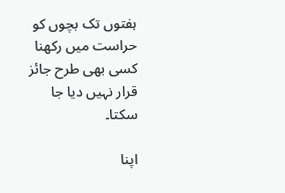ہفتوں تک بچوں کو حراست میں رکھنا کسی بھی طرح جائز قرار نہیں دیا جا سکتا۔

اپنا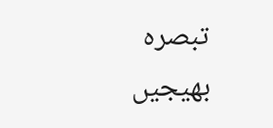تبصرہ بھیجیں